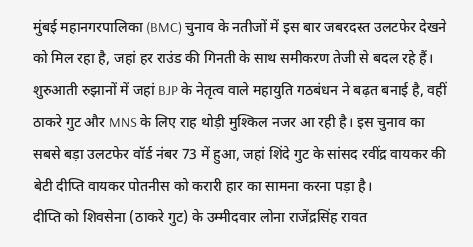मुंबई महानगरपालिका (BMC) चुनाव के नतीजों में इस बार जबरदस्त उलटफेर देखने को मिल रहा है, जहां हर राउंड की गिनती के साथ समीकरण तेजी से बदल रहे हैं। शुरुआती रुझानों में जहां BJP के नेतृत्व वाले महायुति गठबंधन ने बढ़त बनाई है, वहीं ठाकरे गुट और MNS के लिए राह थोड़ी मुश्किल नजर आ रही है। इस चुनाव का सबसे बड़ा उलटफेर वॉर्ड नंबर 73 में हुआ, जहां शिंदे गुट के सांसद रवींद्र वायकर की बेटी दीप्ति वायकर पोतनीस को करारी हार का सामना करना पड़ा है।
दीप्ति को शिवसेना (ठाकरे गुट) के उम्मीदवार लोना राजेंद्रसिंह रावत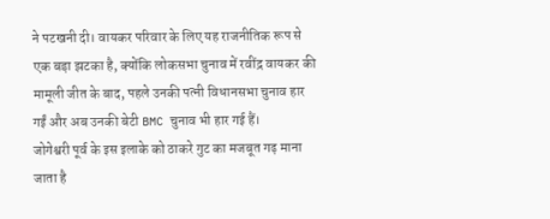ने पटखनी दी। वायकर परिवार के लिए यह राजनीतिक रूप से एक बड़ा झटका है, क्योंकि लोकसभा चुनाव में रवींद्र वायकर की मामूली जीत के बाद, पहले उनकी पत्नी विधानसभा चुनाव हार गईं और अब उनकी बेटी BMC चुनाव भी हार गई हैं।
जोगेश्वरी पूर्व के इस इलाके को ठाकरे गुट का मजबूत गढ़ माना जाता है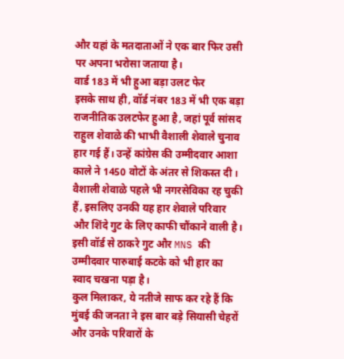और यहां के मतदाताओं ने एक बार फिर उसी पर अपना भरोसा जताया है।
वार्ड 183 में भी हुआ बड़ा उलट फेर
इसके साथ ही, वॉर्ड नंबर 183 में भी एक बड़ा राजनीतिक उलटफेर हुआ है, जहां पूर्व सांसद राहुल शेवाळे की भाभी वैशाली शेवाले चुनाव हार गई हैं। उन्हें कांग्रेस की उम्मीदवार आशा काले ने 1450 वोटों के अंतर से शिकस्त दी।
वैशाली शेवाळे पहले भी नगरसेविका रह चुकी हैं, इसलिए उनकी यह हार शेवाले परिवार और शिंदे गुट के लिए काफी चौंकाने वाली है। इसी वॉर्ड से ठाकरे गुट और MNS की उम्मीदवार पारुबाई कटके को भी हार का स्वाद चखना पड़ा है।
कुल मिलाकर, ये नतीजे साफ कर रहे हैं कि मुंबई की जनता ने इस बार बड़े सियासी चेहरों और उनके परिवारों के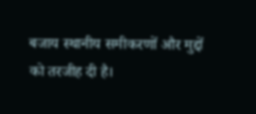बजाय स्थानीय समीकरणों और मुद्दों को तरजीह दी है।